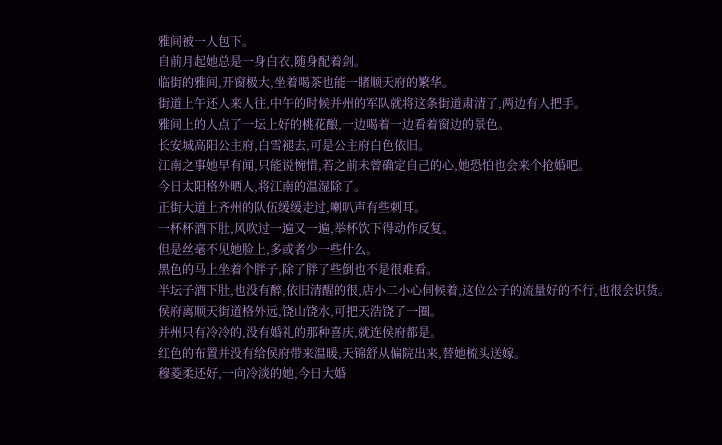雅间被一人包下。
自前月起她总是一身白衣,随身配着剑。
临街的雅间,开窗极大,坐着喝茶也能一睹顺天府的繁华。
街道上午还人来人往,中午的时候并州的军队就将这条街道肃清了,两边有人把手。
雅间上的人点了一坛上好的桃花酿,一边喝着一边看着窗边的景色。
长安城高阳公主府,白雪褪去,可是公主府白色依旧。
江南之事她早有闻,只能说惋惜,若之前未曾确定自己的心,她恐怕也会来个抢婚吧。
今日太阳格外晒人,将江南的温湿除了。
正街大道上齐州的队伍缓缓走过,喇叭声有些刺耳。
一杯杯酒下肚,风吹过一遍又一遍,举杯饮下得动作反复。
但是丝毫不见她脸上,多或者少一些什么。
黑色的马上坐着个胖子,除了胖了些倒也不是很难看。
半坛子酒下肚,也没有醉,依旧清醒的很,店小二小心伺候着,这位公子的流量好的不行,也很会识货。
侯府离顺天街道格外远,饶山饶水,可把天浩饶了一圈。
并州只有冷冷的,没有婚礼的那种喜庆,就连侯府都是。
红色的布置并没有给侯府带来温暖,天锦舒从偏院出来,替她梳头送嫁。
穆菱柔还好,一向冷淡的她,今日大婚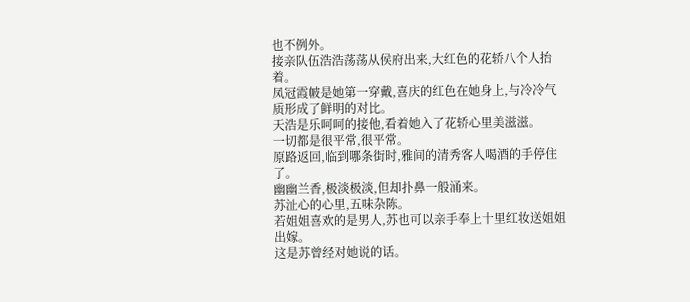也不例外。
接亲队伍浩浩荡荡从侯府出来,大红色的花轿八个人抬着。
凤冠霞帔是她第一穿戴,喜庆的红色在她身上,与冷冷气质形成了鲜明的对比。
天浩是乐呵呵的接他,看着她入了花轿心里美滋滋。
一切都是很平常,很平常。
原路返回,临到哪条街时,雅间的清秀客人喝酒的手停住了。
幽幽兰香,极淡极淡,但却扑鼻一般涌来。
苏沚心的心里,五味杂陈。
若姐姐喜欢的是男人,苏也可以亲手奉上十里红妆送姐姐出嫁。
这是苏曾经对她说的话。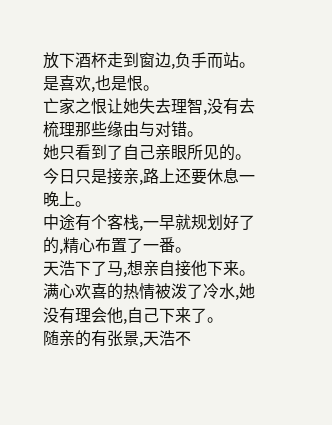放下酒杯走到窗边,负手而站。
是喜欢,也是恨。
亡家之恨让她失去理智,没有去梳理那些缘由与对错。
她只看到了自己亲眼所见的。
今日只是接亲,路上还要休息一晚上。
中途有个客栈,一早就规划好了的,精心布置了一番。
天浩下了马,想亲自接他下来。
满心欢喜的热情被泼了冷水,她没有理会他,自己下来了。
随亲的有张景,天浩不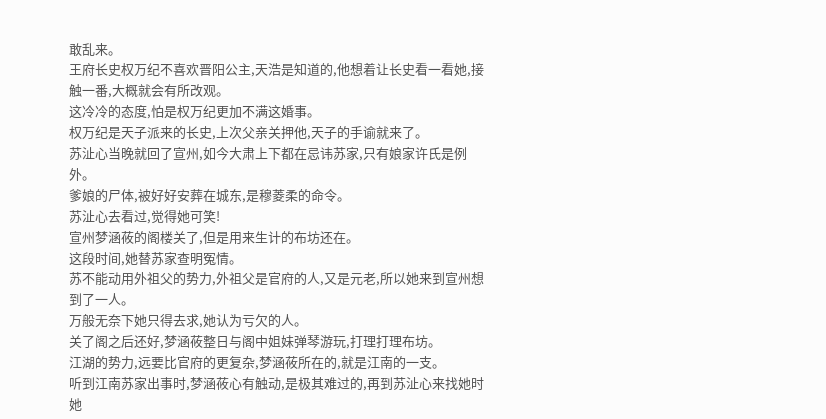敢乱来。
王府长史权万纪不喜欢晋阳公主,天浩是知道的,他想着让长史看一看她,接触一番,大概就会有所改观。
这冷冷的态度,怕是权万纪更加不满这婚事。
权万纪是天子派来的长史,上次父亲关押他,天子的手谕就来了。
苏沚心当晚就回了宣州,如今大肃上下都在忌讳苏家,只有娘家许氏是例外。
爹娘的尸体,被好好安葬在城东,是穆菱柔的命令。
苏沚心去看过,觉得她可笑!
宣州梦涵莜的阁楼关了,但是用来生计的布坊还在。
这段时间,她替苏家查明冤情。
苏不能动用外祖父的势力,外祖父是官府的人,又是元老,所以她来到宣州想到了一人。
万般无奈下她只得去求,她认为亏欠的人。
关了阁之后还好,梦涵莜整日与阁中姐妹弹琴游玩,打理打理布坊。
江湖的势力,远要比官府的更复杂,梦涵莜所在的,就是江南的一支。
听到江南苏家出事时,梦涵莜心有触动,是极其难过的,再到苏沚心来找她时她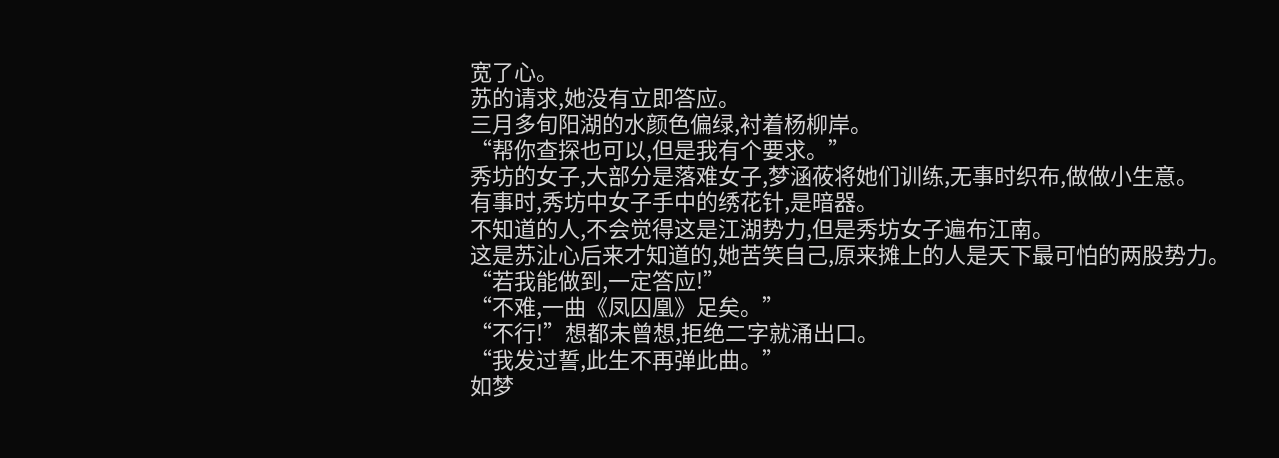宽了心。
苏的请求,她没有立即答应。
三月多旬阳湖的水颜色偏绿,衬着杨柳岸。
“帮你查探也可以,但是我有个要求。”
秀坊的女子,大部分是落难女子,梦涵莜将她们训练,无事时织布,做做小生意。
有事时,秀坊中女子手中的绣花针,是暗器。
不知道的人,不会觉得这是江湖势力,但是秀坊女子遍布江南。
这是苏沚心后来才知道的,她苦笑自己,原来摊上的人是天下最可怕的两股势力。
“若我能做到,一定答应!”
“不难,一曲《凤囚凰》足矣。”
“不行!”想都未曾想,拒绝二字就涌出口。
“我发过誓,此生不再弹此曲。”
如梦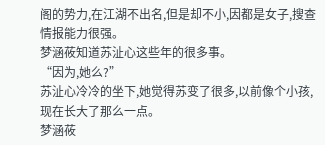阁的势力,在江湖不出名,但是却不小,因都是女子,搜查情报能力很强。
梦涵莜知道苏沚心这些年的很多事。
“因为,她么?”
苏沚心冷冷的坐下,她觉得苏变了很多,以前像个小孩,现在长大了那么一点。
梦涵莜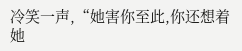冷笑一声,“她害你至此,你还想着她